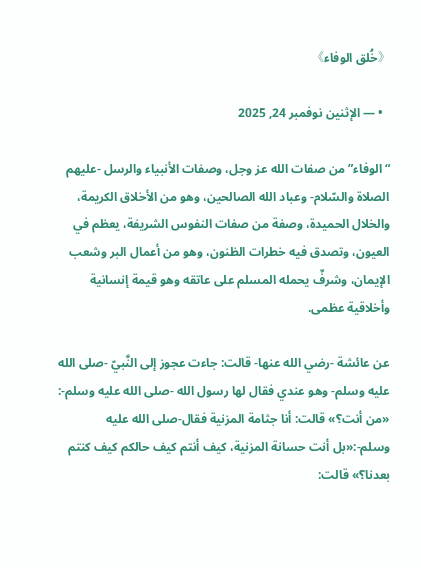《خُلق الوفاء》

  • — الإثنين نوفمبر 24, 2025

“الوفاء” من صفات الله عز وجل، وصفات الأنبياء والرسل -عليهم الصلاة والسّلام- وعباد الله الصالحين، وهو من الأخلاق الكريمة، والخلال الحميدة، وصفة من صفات النفوس الشريفة، يعظم في العيون، وتصدق فيه خطرات الظنون، وهو من أعمال البر وشعب الإيمان، وشرفٌ يحمله المسلم على عاتقه وهو قيمة إنسانية وأخلاقية عظمى.

عن عائشة -رضي الله عنها- قالت: جاءت عجوز إلى النَّبيّ -صلى الله عليه وسلم- وهو عندي فقال لها رسول الله -صلى الله عليه وسلم-: «من أنت؟» قالت: أنا جثامة المزنية فقال-صلى الله عليه وسلم-:«بل أنت حسانة المزنية، كيف أنتم كيف حالكم كيف كنتم بعدنا؟» قالت: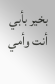بخير بأبي أنت وأمي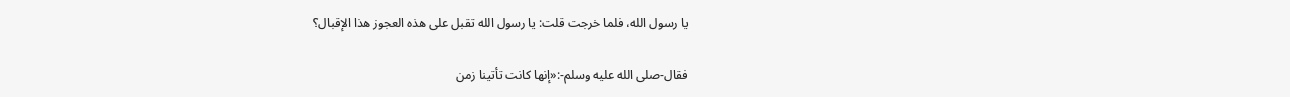يا رسول الله، فلما خرجت قلت: يا رسول الله تقبل على هذه العجوز هذا الإقبال؟

فقال-صلى الله عليه وسلم-:«إنها كانت تأتينا زمن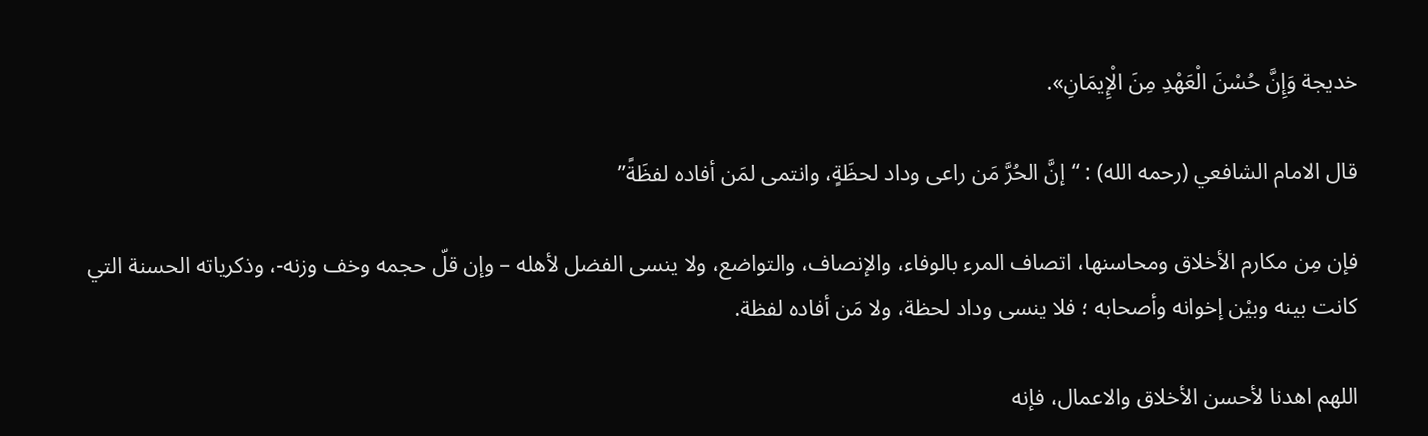خديجة وَإِنَّ حُسْنَ الْعَهْدِ مِنَ الْإِيمَانِ».

قال الامام الشافعي (رحمه الله) : “إنَّ الحُرَّ مَن راعى وداد لحظَةٍ، وانتمى لمَن أفاده لفظَةً”

فإن مِن مكارم الأخلاق ومحاسنها، اتصاف المرء بالوفاء، والإنصاف، والتواضع، ولا ينسى الفضل لأهله – وإن قلّ حجمه وخف وزنه-، وذكرياته الحسنة التي كانت بينه وبيْن إخوانه وأصحابه ؛ فلا ينسى وداد لحظة، ولا مَن أفاده لفظة.

اللهم اهدنا لأحسن الأخلاق والاعمال، فإنه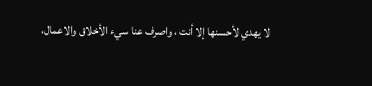لا يهدي لأحسنها إلا أنت ، واصرف عنا سيء الأخلاق والاعمال،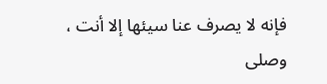فإنه لا يصرف عنا سيئها إلا أنت ، وصلى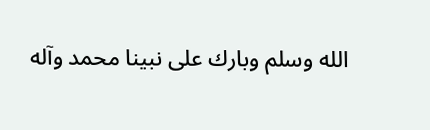الله وسلم وبارك على نبينا محمد وآله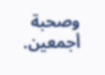وصحبة أجمعين.